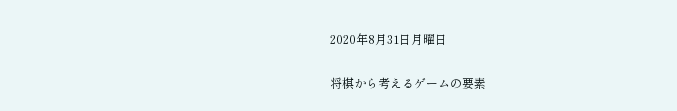2020年8月31日月曜日

将棋から考えるゲームの要素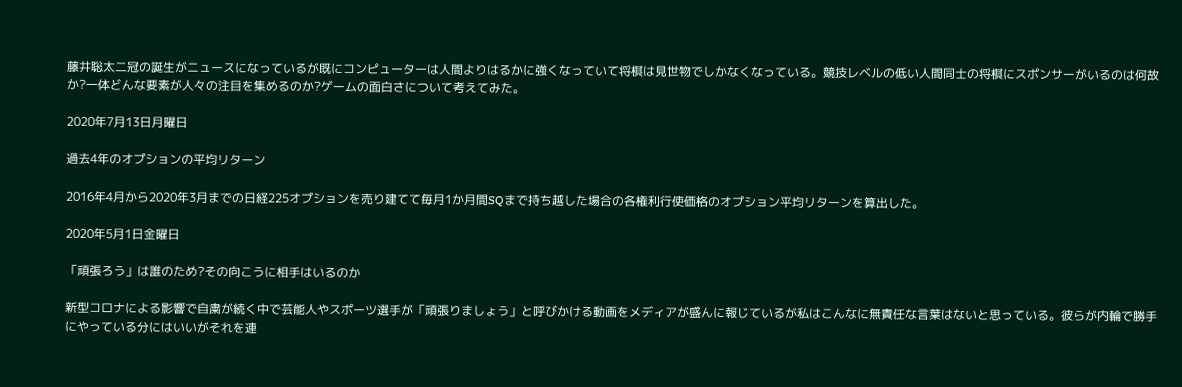藤井聡太二冠の誕生がニュースになっているが既にコンピューターは人間よりはるかに強くなっていて将棋は見世物でしかなくなっている。競技レベルの低い人間同士の将棋にスポンサーがいるのは何故か?一体どんな要素が人々の注目を集めるのか?ゲームの面白さについて考えてみた。

2020年7月13日月曜日

過去4年のオプションの平均リターン

2016年4月から2020年3月までの日経225オプションを売り建てて毎月1か月間SQまで持ち越した場合の各権利行使価格のオプション平均リターンを算出した。

2020年5月1日金曜日

「頑張ろう」は誰のため?その向こうに相手はいるのか

新型コロナによる影響で自粛が続く中で芸能人やスポーツ選手が「頑張りましょう」と呼びかける動画をメディアが盛んに報じているが私はこんなに無責任な言葉はないと思っている。彼らが内輪で勝手にやっている分にはいいがそれを連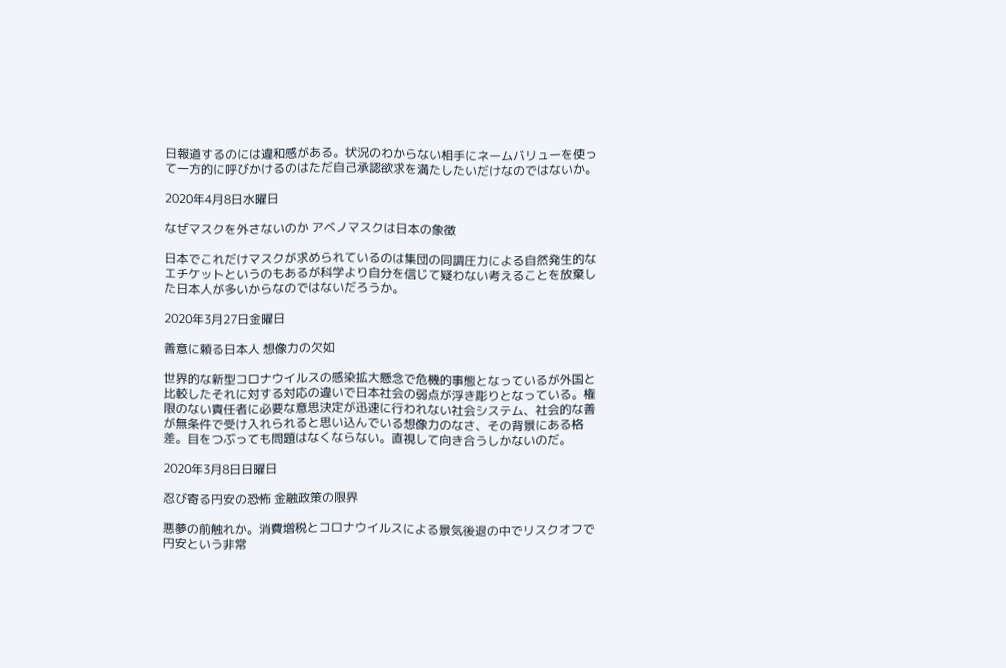日報道するのには違和感がある。状況のわからない相手にネームバリューを使って一方的に呼びかけるのはただ自己承認欲求を満たしたいだけなのではないか。

2020年4月8日水曜日

なぜマスクを外さないのか アベノマスクは日本の象徴

日本でこれだけマスクが求められているのは集団の同調圧力による自然発生的なエチケットというのもあるが科学より自分を信じて疑わない考えることを放棄した日本人が多いからなのではないだろうか。

2020年3月27日金曜日

善意に頼る日本人 想像力の欠如

世界的な新型コロナウイルスの感染拡大懸念で危機的事態となっているが外国と比較したそれに対する対応の違いで日本社会の弱点が浮き彫りとなっている。権限のない責任者に必要な意思決定が迅速に行われない社会システム、社会的な善が無条件で受け入れられると思い込んでいる想像力のなさ、その背景にある格差。目をつぶっても問題はなくならない。直視して向き合うしかないのだ。

2020年3月8日日曜日

忍び寄る円安の恐怖 金融政策の限界

悪夢の前触れか。消費増税とコロナウイルスによる景気後退の中でリスクオフで円安という非常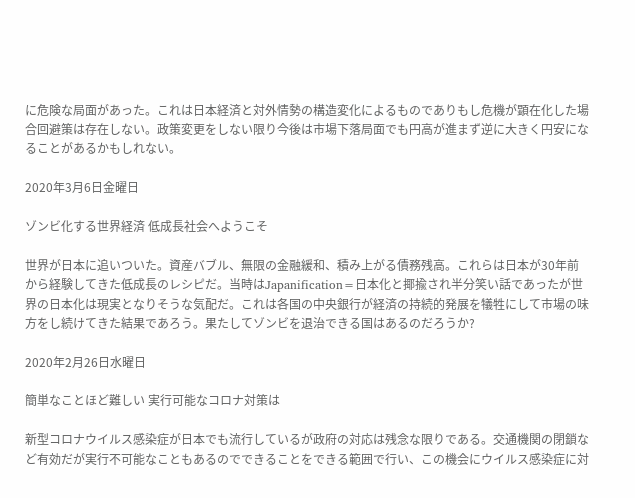に危険な局面があった。これは日本経済と対外情勢の構造変化によるものでありもし危機が顕在化した場合回避策は存在しない。政策変更をしない限り今後は市場下落局面でも円高が進まず逆に大きく円安になることがあるかもしれない。

2020年3月6日金曜日

ゾンビ化する世界経済 低成長社会へようこそ

世界が日本に追いついた。資産バブル、無限の金融緩和、積み上がる債務残高。これらは日本が30年前から経験してきた低成長のレシピだ。当時はJapanification=日本化と揶揄され半分笑い話であったが世界の日本化は現実となりそうな気配だ。これは各国の中央銀行が経済の持続的発展を犠牲にして市場の味方をし続けてきた結果であろう。果たしてゾンビを退治できる国はあるのだろうか?

2020年2月26日水曜日

簡単なことほど難しい 実行可能なコロナ対策は

新型コロナウイルス感染症が日本でも流行しているが政府の対応は残念な限りである。交通機関の閉鎖など有効だが実行不可能なこともあるのでできることをできる範囲で行い、この機会にウイルス感染症に対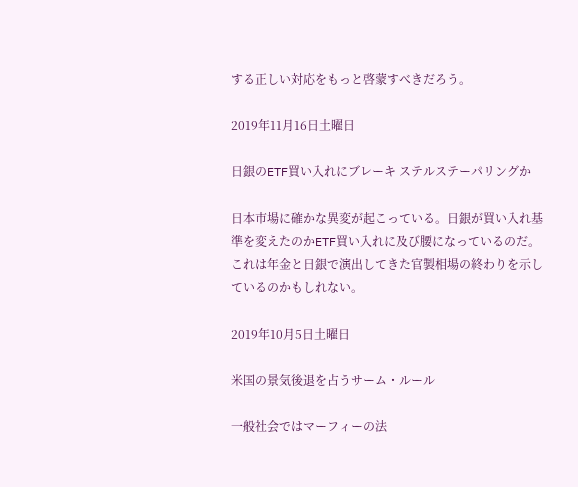する正しい対応をもっと啓蒙すべきだろう。

2019年11月16日土曜日

日銀のETF買い入れにブレーキ ステルステーパリングか

日本市場に確かな異変が起こっている。日銀が買い入れ基準を変えたのかETF買い入れに及び腰になっているのだ。これは年金と日銀で演出してきた官製相場の終わりを示しているのかもしれない。

2019年10月5日土曜日

米国の景気後退を占うサーム・ルール

一般社会ではマーフィーの法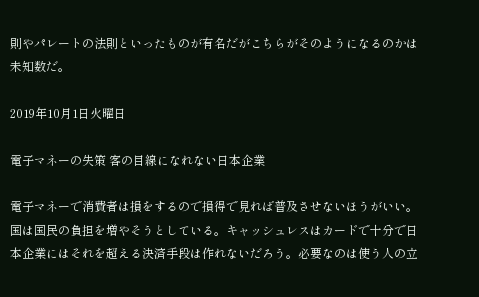則やパレートの法則といったものが有名だがこちらがそのようになるのかは未知数だ。

2019年10月1日火曜日

電子マネーの失策 客の目線になれない日本企業

電子マネーで消費者は損をするので損得で見れば普及させないほうがいい。国は国民の負担を増やそうとしている。キャッシュレスはカードで十分で日本企業にはそれを超える決済手段は作れないだろう。必要なのは使う人の立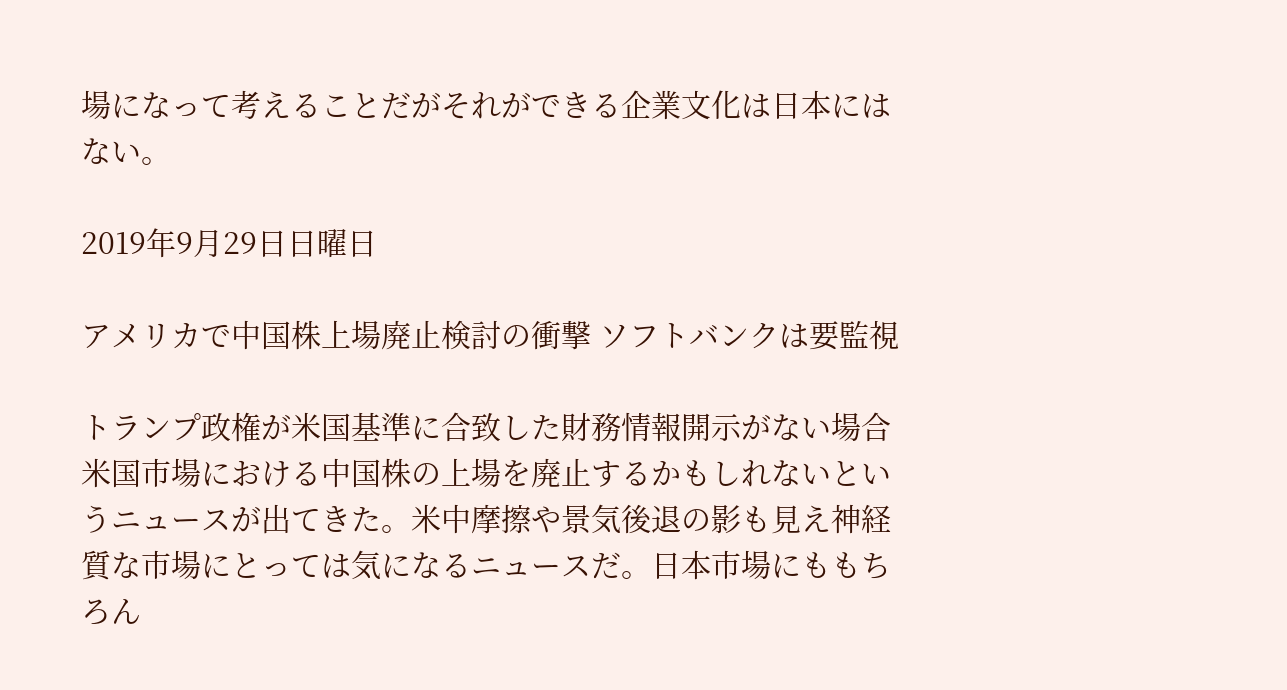場になって考えることだがそれができる企業文化は日本にはない。

2019年9月29日日曜日

アメリカで中国株上場廃止検討の衝撃 ソフトバンクは要監視

トランプ政権が米国基準に合致した財務情報開示がない場合米国市場における中国株の上場を廃止するかもしれないというニュースが出てきた。米中摩擦や景気後退の影も見え神経質な市場にとっては気になるニュースだ。日本市場にももちろん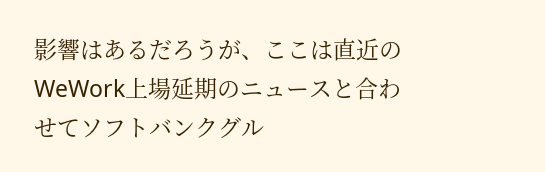影響はあるだろうが、ここは直近のWeWork上場延期のニュースと合わせてソフトバンクグル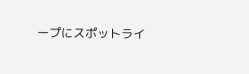ープにスポットライ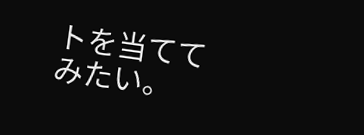トを当ててみたい。